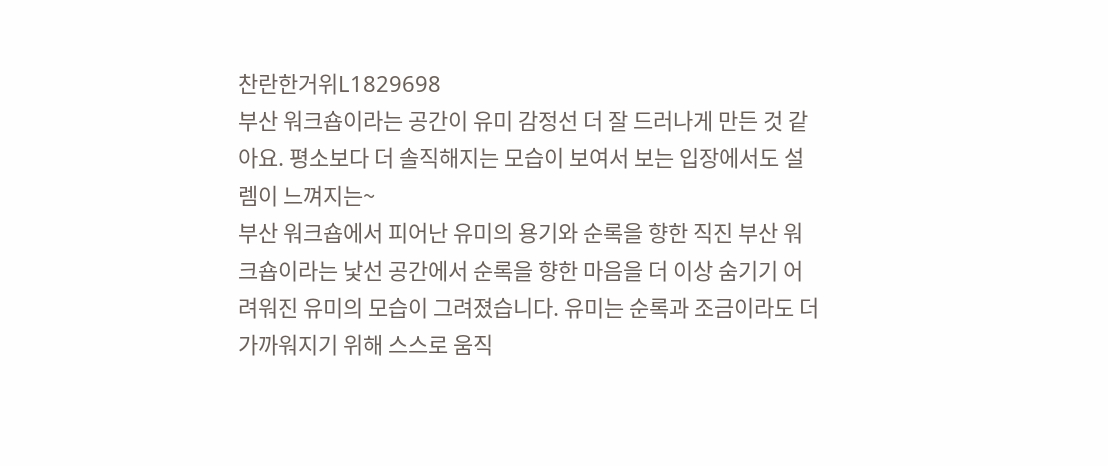찬란한거위L1829698
부산 워크숍이라는 공간이 유미 감정선 더 잘 드러나게 만든 것 같아요. 평소보다 더 솔직해지는 모습이 보여서 보는 입장에서도 설렘이 느껴지는~
부산 워크숍에서 피어난 유미의 용기와 순록을 향한 직진 부산 워크숍이라는 낯선 공간에서 순록을 향한 마음을 더 이상 숨기기 어려워진 유미의 모습이 그려졌습니다. 유미는 순록과 조금이라도 더 가까워지기 위해 스스로 움직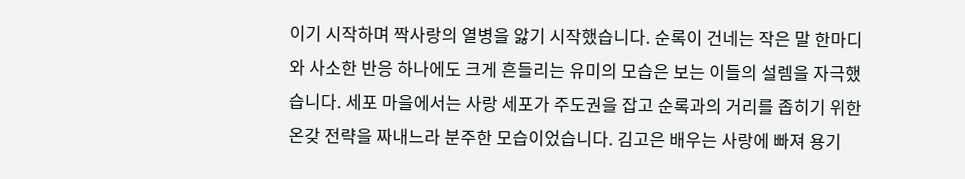이기 시작하며 짝사랑의 열병을 앓기 시작했습니다. 순록이 건네는 작은 말 한마디와 사소한 반응 하나에도 크게 흔들리는 유미의 모습은 보는 이들의 설렘을 자극했습니다. 세포 마을에서는 사랑 세포가 주도권을 잡고 순록과의 거리를 좁히기 위한 온갖 전략을 짜내느라 분주한 모습이었습니다. 김고은 배우는 사랑에 빠져 용기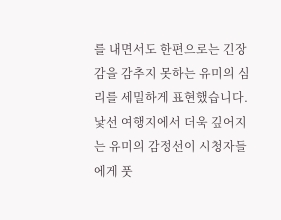를 내면서도 한편으로는 긴장감을 감추지 못하는 유미의 심리를 세밀하게 표현했습니다. 낯선 여행지에서 더욱 깊어지는 유미의 감정선이 시청자들에게 풋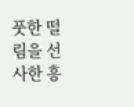풋한 떨림을 선사한 흥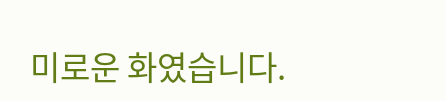미로운 화였습니다.